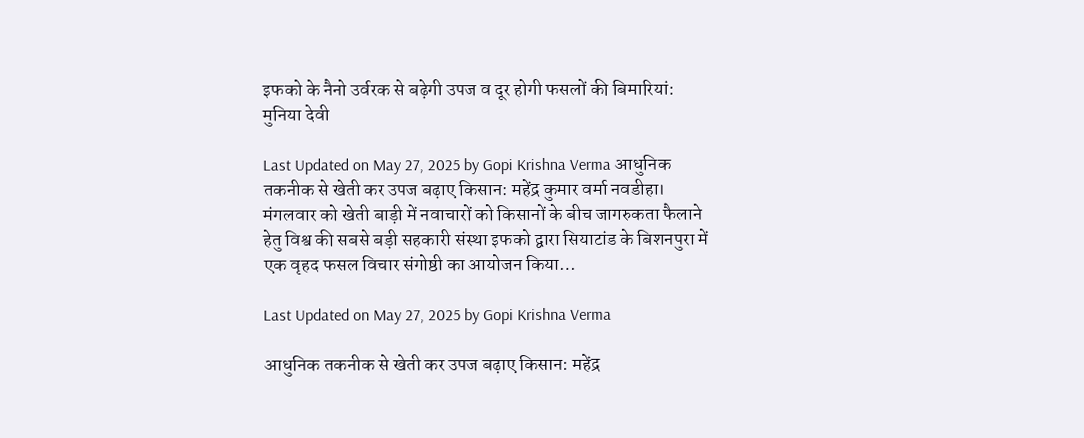इफको के नैनो उर्वरक से बढ़ेगी उपज व दूर होगी फसलों की बिमारियां: मुनिया देवी

Last Updated on May 27, 2025 by Gopi Krishna Verma आधुनिक तकनीक से खेती कर उपज बढ़ाए किसान: महेंद्र कुमार वर्मा नवडीहा। मंगलवार को खेती बाड़ी में नवाचारों को किसानों के बीच जागरुकता फैलाने हेतु विश्व की सबसे बड़ी सहकारी संस्था इफको द्वारा सियाटांड के बिशनपुरा में एक वृहद फसल विचार संगोष्ठी का आयोजन किया…

Last Updated on May 27, 2025 by Gopi Krishna Verma

आधुनिक तकनीक से खेती कर उपज बढ़ाए किसान: महेंद्र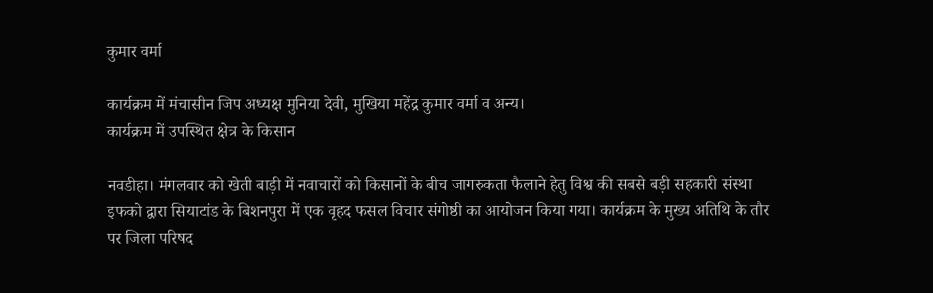कुमार वर्मा

कार्यक्रम में मंचासीन जिप अध्यक्ष मुनिया देवी, मुखिया महेंद्र कुमार वर्मा व अन्य।
कार्यक्रम में उपस्थित क्षेत्र के किसान

नवडीहा। मंगलवार को खेती बाड़ी में नवाचारों को किसानों के बीच जागरुकता फैलाने हेतु विश्व की सबसे बड़ी सहकारी संस्था इफको द्वारा सियाटांड के बिशनपुरा में एक वृहद फसल विचार संगोष्ठी का आयोजन किया गया। कार्यक्रम के मुख्य अतिथि के तौर पर जिला परिषद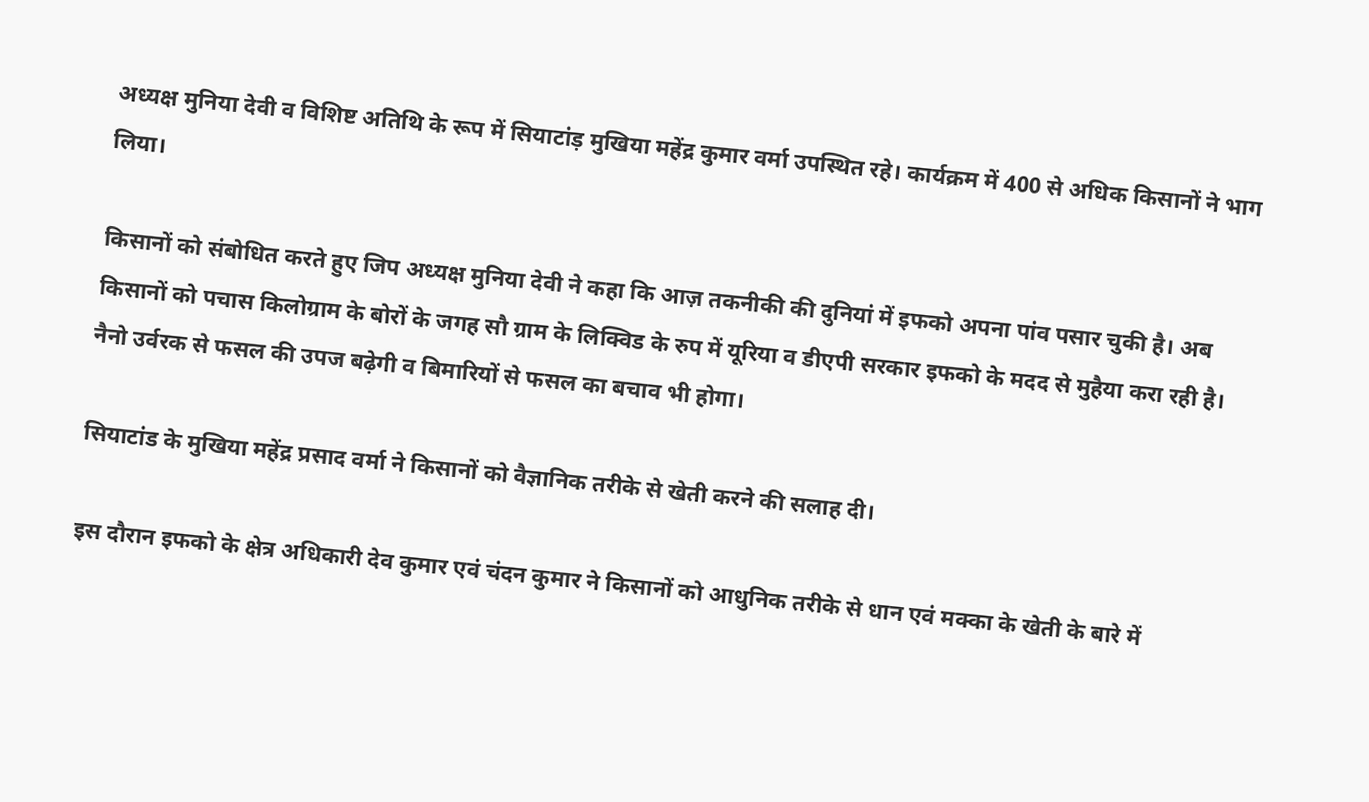अध्यक्ष मुनिया देवी व विशिष्ट अतिथि के रूप में सियाटांड़ मुखिया महेंद्र कुमार वर्मा उपस्थित रहे। कार्यक्रम में 400 से अधिक किसानों ने भाग लिया।

किसानों को संबोधित करते हुए जिप अध्यक्ष मुनिया देवी ने कहा कि आज़ तकनीकी की दुनियां में इफको अपना पांव पसार चुकी है। अब किसानों को पचास किलोग्राम के बोरों के जगह सौ ग्राम के लिक्विड के रुप में यूरिया व डीएपी सरकार इफको के मदद से मुहैया करा रही है। नैनो उर्वरक से फसल की उपज बढ़ेगी व बिमारियों से फसल का बचाव भी होगा।

सियाटांड के मुखिया महेंद्र प्रसाद वर्मा ने किसानों को वैज्ञानिक तरीके से खेती करने की सलाह दी।

इस दौरान इफको के क्षेत्र अधिकारी देव कुमार एवं चंदन कुमार ने किसानों को आधुनिक तरीके से धान एवं मक्का के खेती के बारे में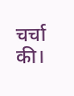चर्चा की।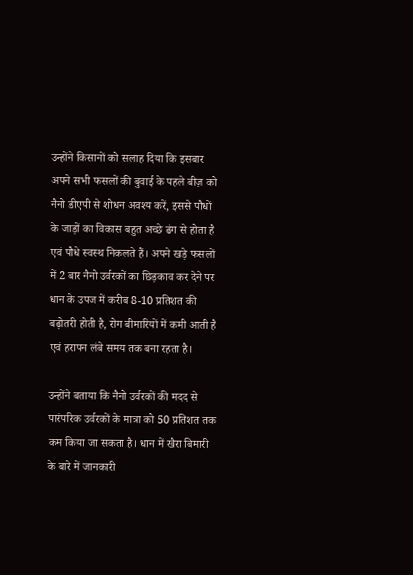उन्होंने किसानों को सलाह दिया कि इसबार अपने सभी फसलों की बुवाई के पहले बीज़ को नैनो डीएपी से शोधन अवश्य करें, इससे पौधों के जाड़ों का विकास बहुत अच्छे ढंग से होता है एवं पौधे स्वस्थ निकलते हैं। अपने खड़े फसलों में 2 बार नैनो उर्वरकों का छिड़काव कर देने पर धान के उपज में करीब 8-10 प्रतिशत की बढ़ोतरी होती है, रोग बीमारियों में कमी आती है एवं हरापन लंबे समय तक बना रहता है।

उन्होंने बताया कि नैनो उर्वरकों की मदद से पारंपरिक उर्वरकों के मात्रा को 50 प्रतिशत तक कम किया जा सकता है। धान में खैरा बिमारी के बारे में जानकारी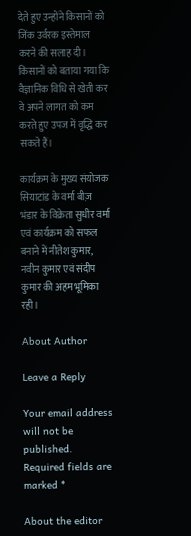देते हुए उन्होंने किसानों को जिंक उर्वरक इस्तेमाल करने की सलाह दी। किसानों को बताया गया कि वैज्ञानिक विधि से खेती कर वे अपने लागत को कम करते हुए उपज में वृद्धि कर सकते हैं।

कार्यक्रम के मुख्य संयोजक सियाटांड के वर्मा बीज़ भंडार के विक्रेता सुधीर वर्मा एवं कार्यक्रम को सफल बनाने में नीतेश कुमार, नवीन कुमार एवं संदीप कुमार की अहम भूमिका रही।

About Author

Leave a Reply

Your email address will not be published. Required fields are marked *

About the editor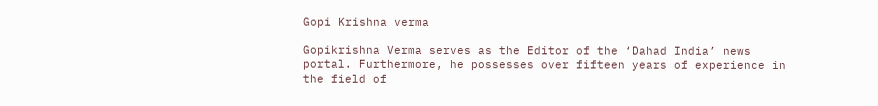Gopi Krishna verma

Gopikrishna Verma serves as the Editor of the ‘Dahad India’ news portal. Furthermore, he possesses over fifteen years of experience in the field of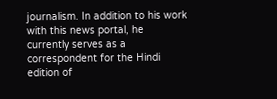journalism. In addition to his work with this news portal, he currently serves as a correspondent for the Hindi edition of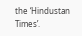the ‘Hindustan Times’.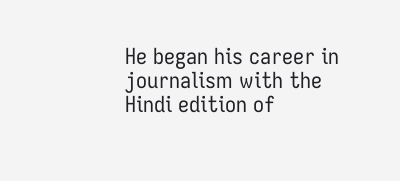He began his career in journalism with the Hindi edition of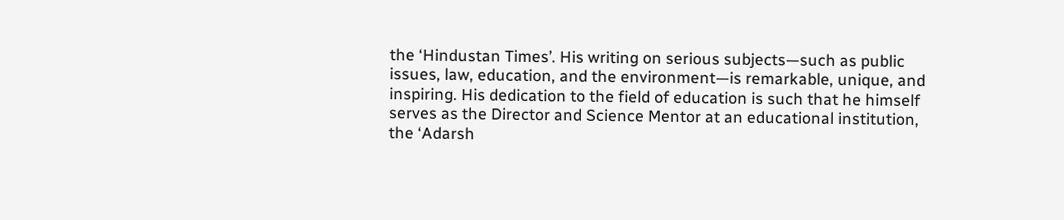the ‘Hindustan Times’. His writing on serious subjects—such as public issues, law, education, and the environment—is remarkable, unique, and inspiring. His dedication to the field of education is such that he himself serves as the Director and Science Mentor at an educational institution, the ‘Adarsh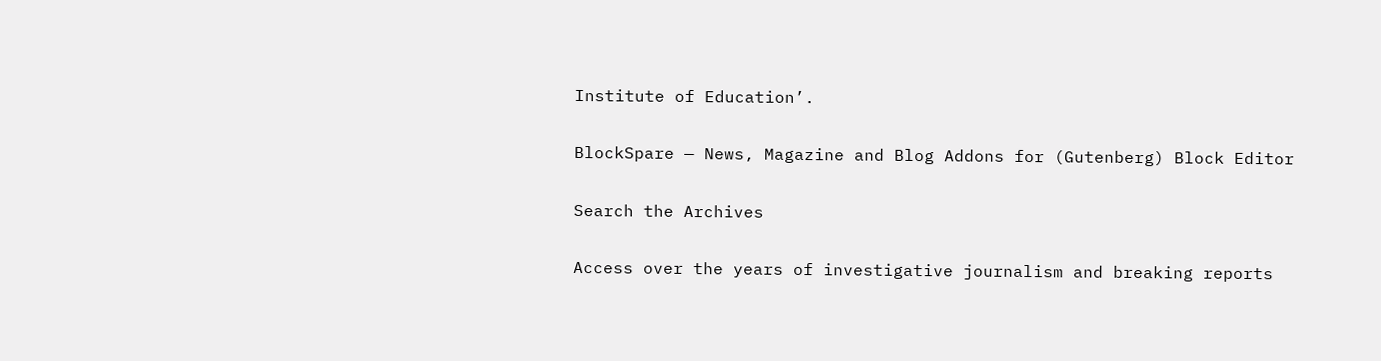Institute of Education’.

BlockSpare — News, Magazine and Blog Addons for (Gutenberg) Block Editor

Search the Archives

Access over the years of investigative journalism and breaking reports